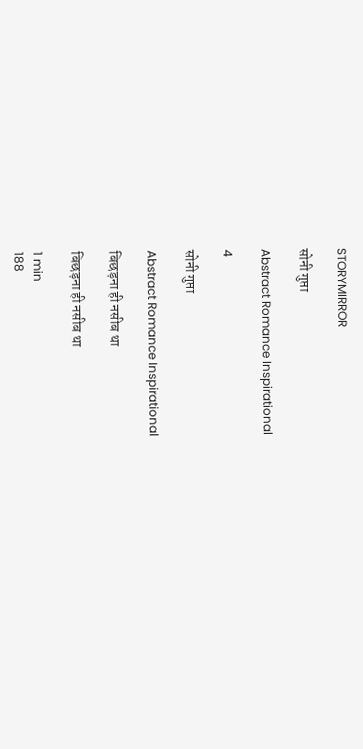STORYMIRROR

सोनी गुप्ता

Abstract Romance Inspirational

4

सोनी गुप्ता

Abstract Romance Inspirational

बिछड़ना ही नसीब था

बिछड़ना ही नसीब था

1 min
188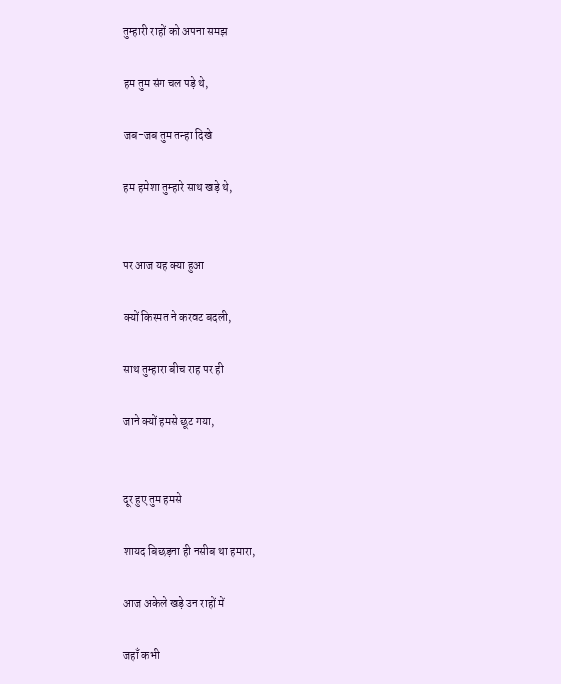तुम्हारी राहों को अपना समझ

हम तुम संग चल पड़े थे,

जब-जब तुम तन्हा दिखे

हम हमेशा तुम्हारे साथ खड़े थे,


पर आज यह क्या हुआ

क्यों किस्मत ने करवट बदली,

साथ तुम्हारा बीच राह पर ही

जाने क्यों हमसे छूट गया,


दूर हुए तुम हमसे

शायद बिछड़ना ही नसीब था हमारा,

आज अकेले खड़े उन राहों में

जहाँ कभी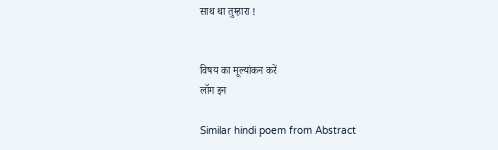साथ था तुम्हारा !


विषय का मूल्यांकन करें
लॉग इन

Similar hindi poem from Abstract